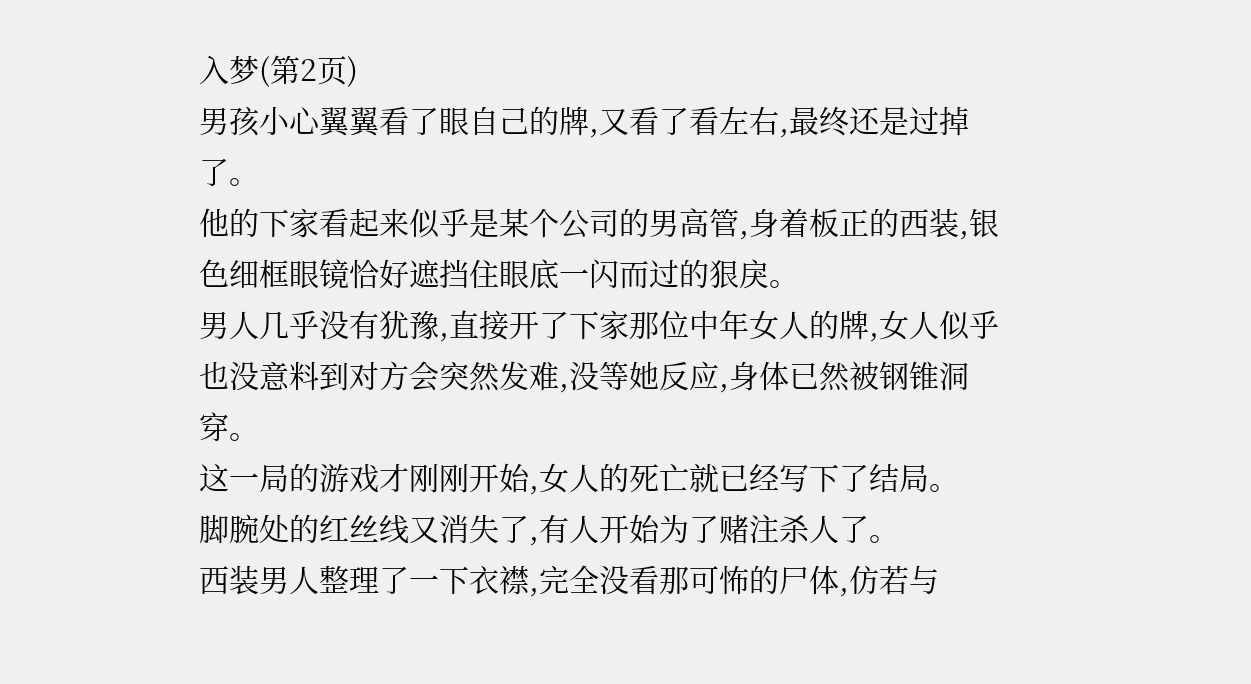入梦(第2页)
男孩小心翼翼看了眼自己的牌,又看了看左右,最终还是过掉了。
他的下家看起来似乎是某个公司的男高管,身着板正的西装,银色细框眼镜恰好遮挡住眼底一闪而过的狠戾。
男人几乎没有犹豫,直接开了下家那位中年女人的牌,女人似乎也没意料到对方会突然发难,没等她反应,身体已然被钢锥洞穿。
这一局的游戏才刚刚开始,女人的死亡就已经写下了结局。
脚腕处的红丝线又消失了,有人开始为了赌注杀人了。
西装男人整理了一下衣襟,完全没看那可怖的尸体,仿若与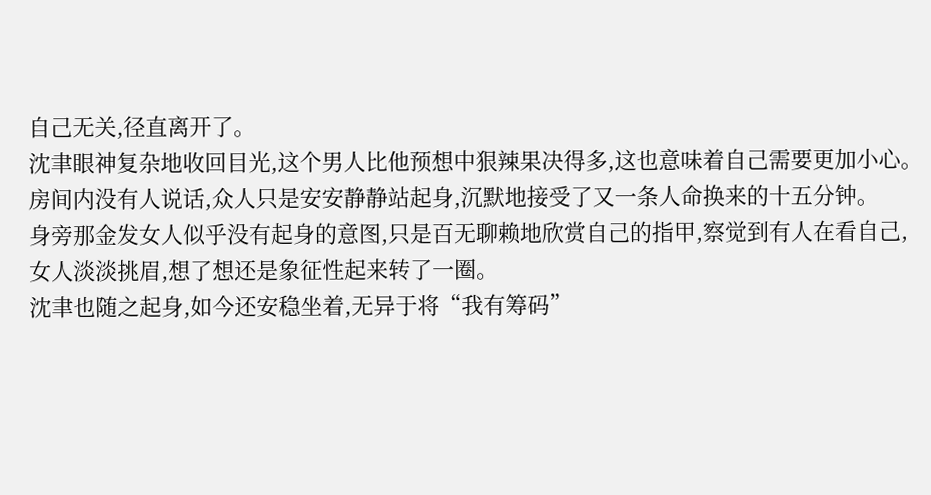自己无关,径直离开了。
沈聿眼神复杂地收回目光,这个男人比他预想中狠辣果决得多,这也意味着自己需要更加小心。
房间内没有人说话,众人只是安安静静站起身,沉默地接受了又一条人命换来的十五分钟。
身旁那金发女人似乎没有起身的意图,只是百无聊赖地欣赏自己的指甲,察觉到有人在看自己,女人淡淡挑眉,想了想还是象征性起来转了一圈。
沈聿也随之起身,如今还安稳坐着,无异于将“我有筹码”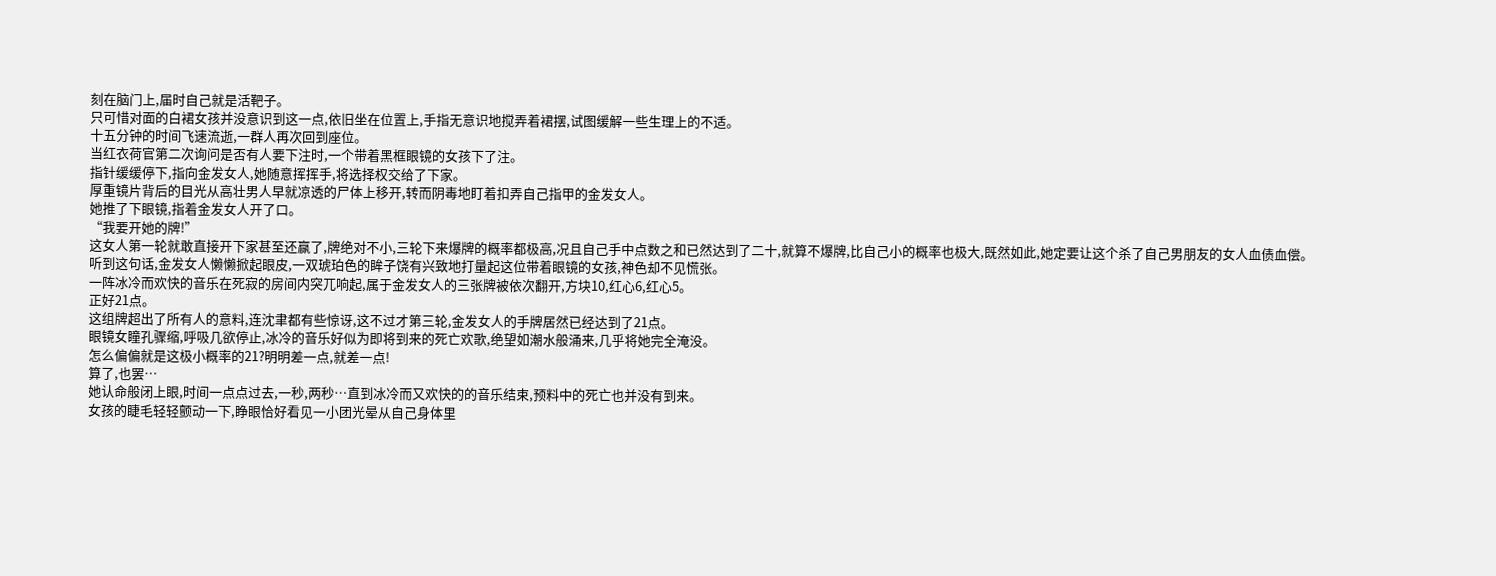刻在脑门上,届时自己就是活靶子。
只可惜对面的白裙女孩并没意识到这一点,依旧坐在位置上,手指无意识地搅弄着裙摆,试图缓解一些生理上的不适。
十五分钟的时间飞速流逝,一群人再次回到座位。
当红衣荷官第二次询问是否有人要下注时,一个带着黑框眼镜的女孩下了注。
指针缓缓停下,指向金发女人,她随意挥挥手,将选择权交给了下家。
厚重镜片背后的目光从高壮男人早就凉透的尸体上移开,转而阴毒地盯着扣弄自己指甲的金发女人。
她推了下眼镜,指着金发女人开了口。
“我要开她的牌!”
这女人第一轮就敢直接开下家甚至还赢了,牌绝对不小,三轮下来爆牌的概率都极高,况且自己手中点数之和已然达到了二十,就算不爆牌,比自己小的概率也极大,既然如此,她定要让这个杀了自己男朋友的女人血债血偿。
听到这句话,金发女人懒懒掀起眼皮,一双琥珀色的眸子饶有兴致地打量起这位带着眼镜的女孩,神色却不见慌张。
一阵冰冷而欢快的音乐在死寂的房间内突兀响起,属于金发女人的三张牌被依次翻开,方块10,红心6,红心5。
正好21点。
这组牌超出了所有人的意料,连沈聿都有些惊讶,这不过才第三轮,金发女人的手牌居然已经达到了21点。
眼镜女瞳孔骤缩,呼吸几欲停止,冰冷的音乐好似为即将到来的死亡欢歌,绝望如潮水般涌来,几乎将她完全淹没。
怎么偏偏就是这极小概率的21?明明差一点,就差一点!
算了,也罢…
她认命般闭上眼,时间一点点过去,一秒,两秒…直到冰冷而又欢快的的音乐结束,预料中的死亡也并没有到来。
女孩的睫毛轻轻颤动一下,睁眼恰好看见一小团光晕从自己身体里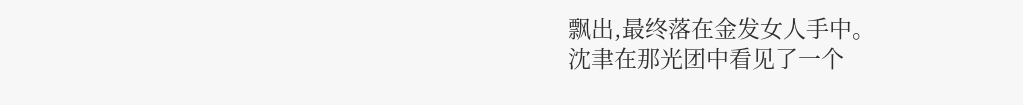飘出,最终落在金发女人手中。
沈聿在那光团中看见了一个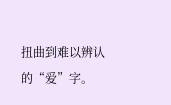扭曲到难以辨认的“爱”字。